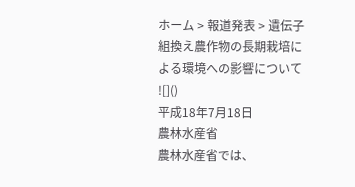ホーム > 報道発表 > 遺伝子組換え農作物の長期栽培による環境への影響について
![]()
平成18年7月18日
農林水産省
農林水産省では、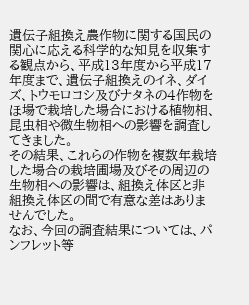遺伝子組換え農作物に関する国民の関心に応える科学的な知見を収集する観点から、平成13年度から平成17年度まで、遺伝子組換えのイネ、ダイズ、トウモロコシ及びナタネの4作物をほ場で栽培した場合における植物相、昆虫相や微生物相への影響を調査してきました。
その結果、これらの作物を複数年栽培した場合の栽培圃場及びその周辺の生物相への影響は、組換え体区と非組換え体区の間で有意な差はありませんでした。
なお、今回の調査結果については、パンフレット等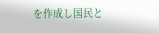を作成し国民と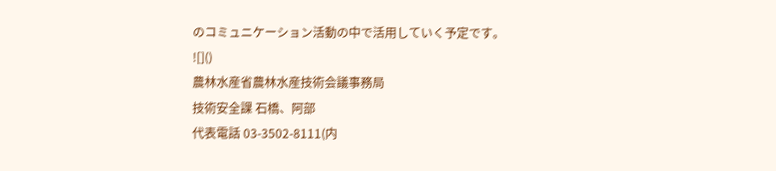のコミュニケーション活動の中で活用していく予定です。
![]()
農林水産省農林水産技術会議事務局
技術安全課 石橋、阿部
代表電話 03-3502-8111(内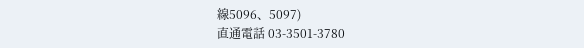線5096、5097)
直通電話 03-3501-3780